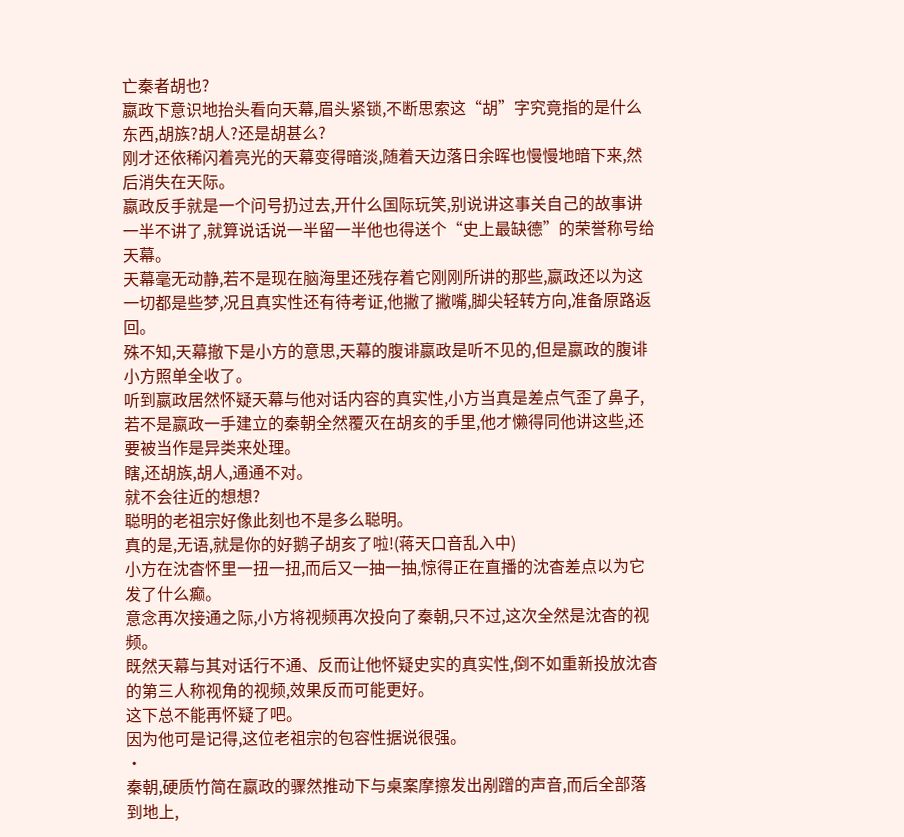亡秦者胡也?
嬴政下意识地抬头看向天幕,眉头紧锁,不断思索这“胡”字究竟指的是什么东西,胡族?胡人?还是胡甚么?
刚才还依稀闪着亮光的天幕变得暗淡,随着天边落日余晖也慢慢地暗下来,然后消失在天际。
嬴政反手就是一个问号扔过去,开什么国际玩笑,别说讲这事关自己的故事讲一半不讲了,就算说话说一半留一半他也得送个“史上最缺德”的荣誉称号给天幕。
天幕毫无动静,若不是现在脑海里还残存着它刚刚所讲的那些,嬴政还以为这一切都是些梦,况且真实性还有待考证,他撇了撇嘴,脚尖轻转方向,准备原路返回。
殊不知,天幕撤下是小方的意思,天幕的腹诽嬴政是听不见的,但是嬴政的腹诽小方照单全收了。
听到嬴政居然怀疑天幕与他对话内容的真实性,小方当真是差点气歪了鼻子,若不是嬴政一手建立的秦朝全然覆灭在胡亥的手里,他才懒得同他讲这些,还要被当作是异类来处理。
瞎,还胡族,胡人,通通不对。
就不会往近的想想?
聪明的老祖宗好像此刻也不是多么聪明。
真的是,无语,就是你的好鹅子胡亥了啦!(蒋天口音乱入中)
小方在沈杳怀里一扭一扭,而后又一抽一抽,惊得正在直播的沈杳差点以为它发了什么癫。
意念再次接通之际,小方将视频再次投向了秦朝,只不过,这次全然是沈杳的视频。
既然天幕与其对话行不通、反而让他怀疑史实的真实性,倒不如重新投放沈杳的第三人称视角的视频,效果反而可能更好。
这下总不能再怀疑了吧。
因为他可是记得,这位老祖宗的包容性据说很强。
·
秦朝,硬质竹简在嬴政的骤然推动下与桌案摩擦发出剐蹭的声音,而后全部落到地上,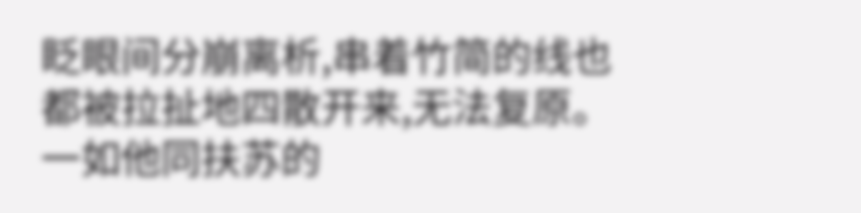眨眼间分崩离析,串着竹简的线也都被拉扯地四散开来,无法复原。
一如他同扶苏的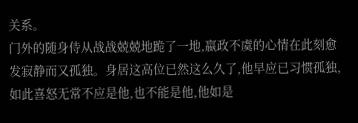关系。
门外的随身侍从战战兢兢地跪了一地,嬴政不虞的心情在此刻愈发寂静而又孤独。身居这高位已然这么久了,他早应已习惯孤独,如此喜怒无常不应是他,也不能是他,他如是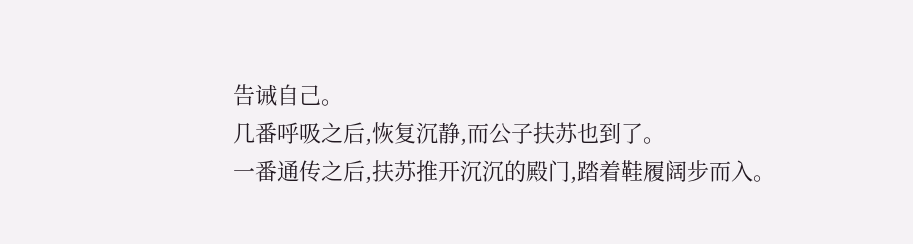告诫自己。
几番呼吸之后,恢复沉静,而公子扶苏也到了。
一番通传之后,扶苏推开沉沉的殿门,踏着鞋履阔步而入。